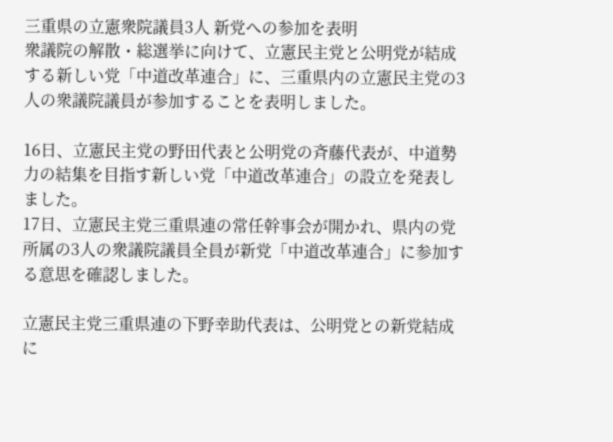三重県の立憲衆院議員3人 新党への参加を表明
衆議院の解散・総選挙に向けて、立憲民主党と公明党が結成する新しい党「中道改革連合」に、三重県内の立憲民主党の3人の衆議院議員が参加することを表明しました。

16日、立憲民主党の野田代表と公明党の斉藤代表が、中道勢力の結集を目指す新しい党「中道改革連合」の設立を発表しました。
17日、立憲民主党三重県連の常任幹事会が開かれ、県内の党所属の3人の衆議院議員全員が新党「中道改革連合」に参加する意思を確認しました。

立憲民主党三重県連の下野幸助代表は、公明党との新党結成に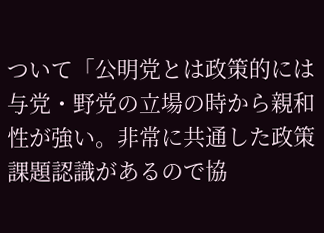ついて「公明党とは政策的には与党・野党の立場の時から親和性が強い。非常に共通した政策課題認識があるので協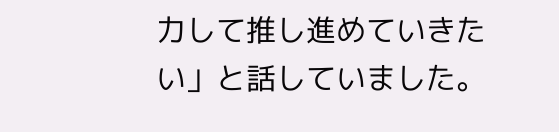力して推し進めていきたい」と話していました。